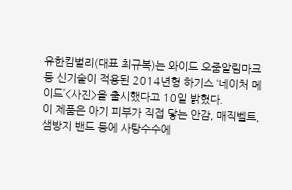유한킴벌리(대표 최규복)는 와이드 오줌알림마크 등 신기술이 적용된 2014년형 하기스 ‘네이처 메이드’<사진>을 출시했다고 10일 밝혔다.
이 제품은 아기 피부가 직접 닿는 안감, 매직벨트, 샘방지 밴드 등에 사탕수수에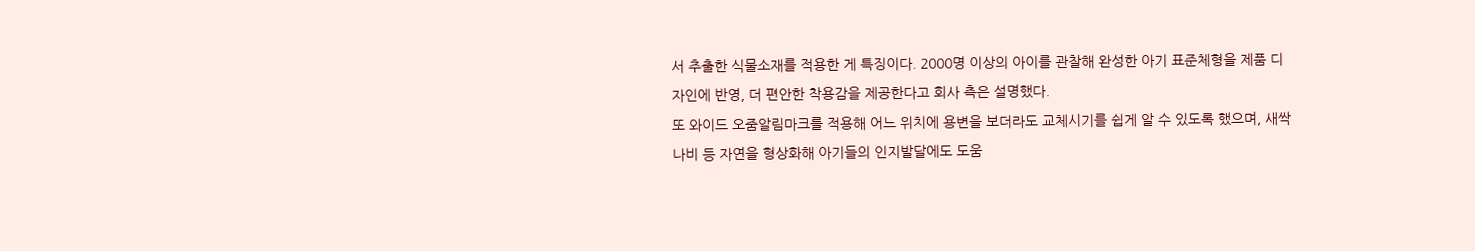서 추출한 식물소재를 적용한 게 특징이다. 2000명 이상의 아이를 관찰해 완성한 아기 표준체형을 제품 디자인에 반영, 더 편안한 착용감을 제공한다고 회사 측은 설명했다.
또 와이드 오줌알림마크를 적용해 어느 위치에 용변을 보더라도 교체시기를 쉽게 알 수 있도록 했으며, 새싹 나비 등 자연을 형상화해 아기들의 인지발달에도 도움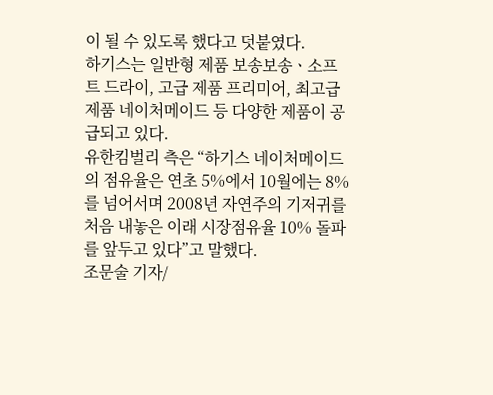이 될 수 있도록 했다고 덧붙였다.
하기스는 일반형 제품 보송보송ㆍ소프트 드라이, 고급 제품 프리미어, 최고급 제품 네이처메이드 등 다양한 제품이 공급되고 있다.
유한킴벌리 측은 “하기스 네이처메이드의 점유율은 연초 5%에서 10월에는 8%를 넘어서며 2008년 자연주의 기저귀를 처음 내놓은 이래 시장점유율 10% 돌파를 앞두고 있다”고 말했다.
조문술 기자/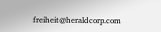freiheit@heraldcorp.com